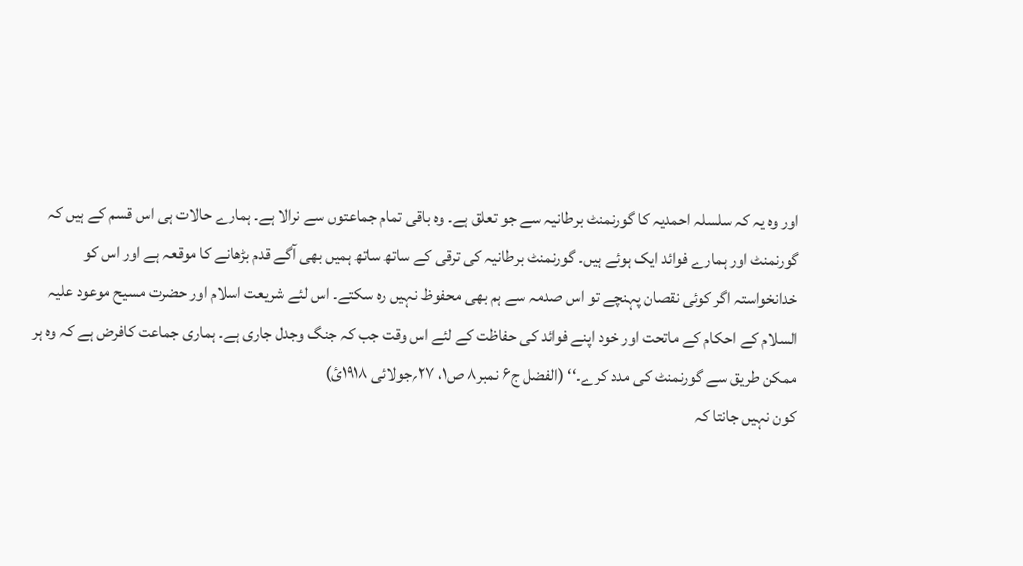اور وہ یہ کہ سلسلہ احمدیہ کا گورنمنٹ برطانیہ سے جو تعلق ہے۔ وہ باقی تمام جماعتوں سے نرالا ہے۔ ہمارے حالات ہی اس قسم کے ہیں کہ گورنمنٹ اور ہمارے فوائد ایک ہوئے ہیں۔ گورنمنٹ برطانیہ کی ترقی کے ساتھ ساتھ ہمیں بھی آگے قدم بڑھانے کا موقعہ ہے اور اس کو خدانخواستہ اگر کوئی نقصان پہنچے تو اس صدمہ سے ہم بھی محفوظ نہیں رہ سکتے۔ اس لئے شریعت اسلام اور حضرت مسیح موعود علیہ السلام کے احکام کے ماتحت اور خود اپنے فوائد کی حفاظت کے لئے اس وقت جب کہ جنگ وجدل جاری ہے۔ ہماری جماعت کافرض ہے کہ وہ ہر ممکن طریق سے گورنمنٹ کی مدد کرے۔‘‘ (الفضل ج۶ نمبر۸ ص۱، ۲۷؍جولائی ۱۹۱۸ئ)
کون نہیں جانتا کہ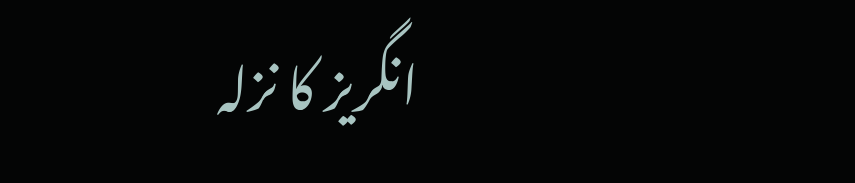انگریز کا نزلہ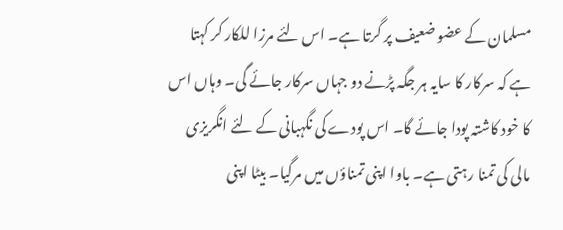مسلمان کے عضو ضعیف پر گرتا ہے۔ اس لئے مرزا للکار کر کہتا ہے کہ سرکار کا سایہ ہر جگہ پڑنے دو جہاں سرکار جائے گی۔ وہاں اس کا خود کاشتہ پودا جائے گا۔ اس پودے کی نگہبانی کے لئے انگریزی مالی کی تمنا رہتی ہے۔ باوا اپنی تمناؤں میں مرگیا۔ بیٹا اپنی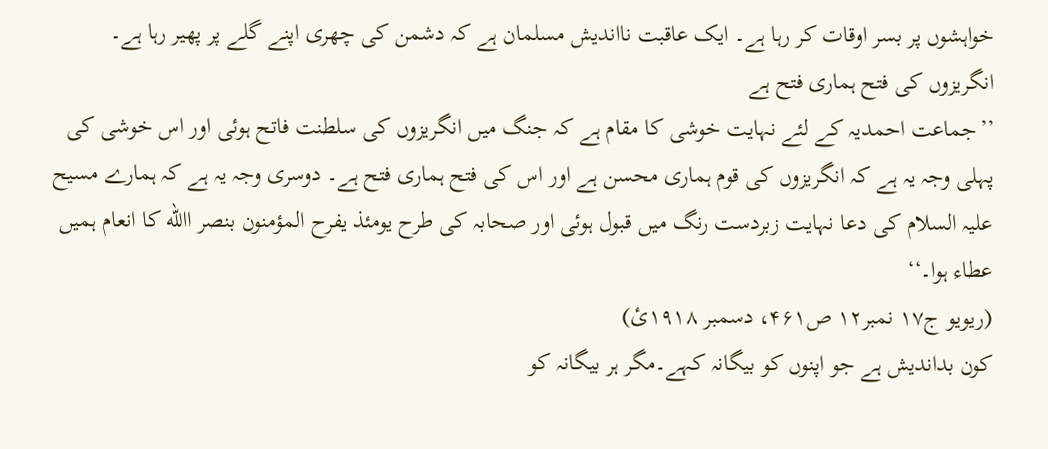خواہشوں پر بسر اوقات کر رہا ہے۔ ایک عاقبت نااندیش مسلمان ہے کہ دشمن کی چھری اپنے گلے پر پھیر رہا ہے۔
انگریزوں کی فتح ہماری فتح ہے
’’جماعت احمدیہ کے لئے نہایت خوشی کا مقام ہے کہ جنگ میں انگریزوں کی سلطنت فاتح ہوئی اور اس خوشی کی پہلی وجہ یہ ہے کہ انگریزوں کی قوم ہماری محسن ہے اور اس کی فتح ہماری فتح ہے۔ دوسری وجہ یہ ہے کہ ہمارے مسیح علیہ السلام کی دعا نہایت زبردست رنگ میں قبول ہوئی اور صحابہ کی طرح یومئذ یفرح المؤمنون بنصر االله کا انعام ہمیں عطاء ہوا۔‘‘
(ریویو ج۱۷ نمبر۱۲ ص۴۶۱، دسمبر ۱۹۱۸ئ)
کون بداندیش ہے جو اپنوں کو بیگانہ کہے۔مگر ہر بیگانہ کو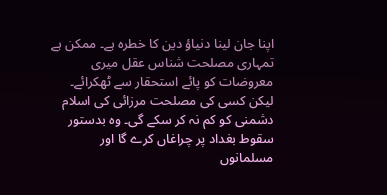اپنا جان لینا دنیاؤ دین کا خطرہ ہے۔ ممکن ہے تمہاری مصلحت شناس عقل میری معروضات کو پائے استحقار سے ٹھکرائے۔ لیکن کسی کی مصلحت مرزائی کی اسلام دشمنی کو کم نہ کر سکے گی۔ وہ بدستور سقوط بغداد پر چراغاں کرے گا اور مسلمانوں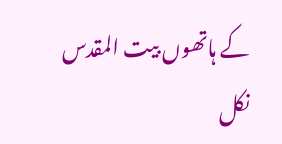کے ہاتھوں بیت المقدس نکل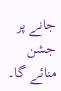جانے پر جشن منائے گا۔